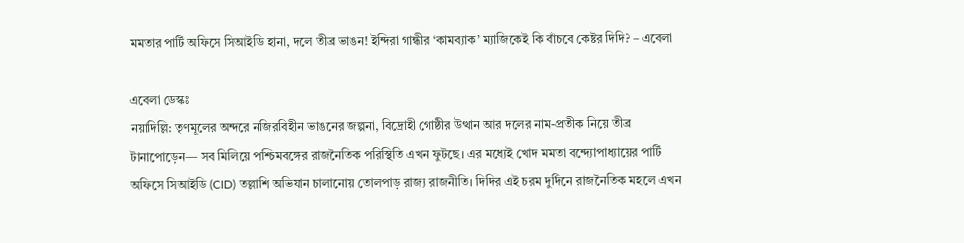মমতার পার্টি অফিসে সিআইডি হানা, দলে তীব্র ভাঙন! ইন্দিরা গান্ধীর ‘কামব্যাক’ ম্যাজিকেই কি বাঁচবে কেষ্টর দিদি? – এবেলা

এবেলা ডেস্কঃ
নয়াদিল্লি: তৃণমূলের অন্দরে নজিরবিহীন ভাঙনের জল্পনা, বিদ্রোহী গোষ্ঠীর উত্থান আর দলের নাম-প্রতীক নিয়ে তীব্র টানাপোড়েন— সব মিলিয়ে পশ্চিমবঙ্গের রাজনৈতিক পরিস্থিতি এখন ফুটছে। এর মধ্যেই খোদ মমতা বন্দ্যোপাধ্যায়ের পার্টি অফিসে সিআইডি (CID) তল্লাশি অভিযান চালানোয় তোলপাড় রাজ্য রাজনীতি। দিদির এই চরম দুর্দিনে রাজনৈতিক মহলে এখন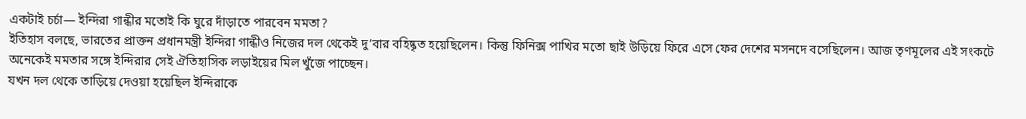একটাই চর্চা— ইন্দিরা গান্ধীর মতোই কি ঘুরে দাঁড়াতে পারবেন মমতা?
ইতিহাস বলছে, ভারতের প্রাক্তন প্রধানমন্ত্রী ইন্দিরা গান্ধীও নিজের দল থেকেই দু’বার বহিষ্কৃত হয়েছিলেন। কিন্তু ফিনিক্স পাখির মতো ছাই উড়িয়ে ফিরে এসে ফের দেশের মসনদে বসেছিলেন। আজ তৃণমূলের এই সংকটে অনেকেই মমতার সঙ্গে ইন্দিরার সেই ঐতিহাসিক লড়াইয়ের মিল খুঁজে পাচ্ছেন।
যখন দল থেকে তাড়িয়ে দেওয়া হয়েছিল ইন্দিরাকে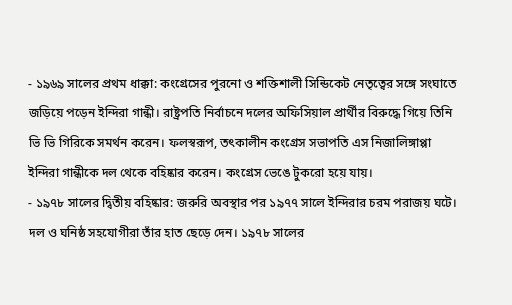- ১৯৬৯ সালের প্রথম ধাক্কা: কংগ্রেসের পুরনো ও শক্তিশালী সিন্ডিকেট নেতৃত্বের সঙ্গে সংঘাতে জড়িয়ে পড়েন ইন্দিরা গান্ধী। রাষ্ট্রপতি নির্বাচনে দলের অফিসিয়াল প্রার্থীর বিরুদ্ধে গিয়ে তিনি ভি ভি গিরিকে সমর্থন করেন। ফলস্বরূপ, তৎকালীন কংগ্রেস সভাপতি এস নিজালিঙ্গাপ্পা ইন্দিরা গান্ধীকে দল থেকে বহিষ্কার করেন। কংগ্রেস ভেঙে টুকরো হয়ে যায়।
- ১৯৭৮ সালের দ্বিতীয় বহিষ্কার: জরুরি অবস্থার পর ১৯৭৭ সালে ইন্দিরার চরম পরাজয় ঘটে। দল ও ঘনিষ্ঠ সহযোগীরা তাঁর হাত ছেড়ে দেন। ১৯৭৮ সালের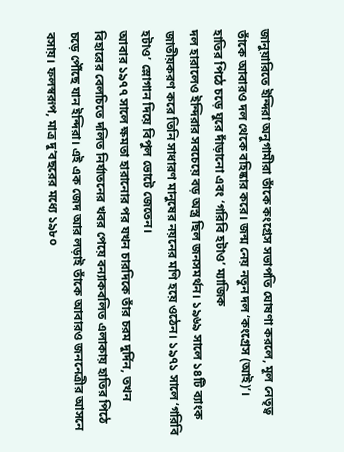জানুয়ারিতে ইন্দিরা অনুগামীরা তাঁকে কংগ্রেস সভাপতি ঘোষণা করলে, মূল নেতৃত্ব তাঁকে আবারও দল থেকে বহিষ্কার করে। জন্ম নেয় নতুন দল ‘কংগ্রেস (আই)’।
হাতির পিঠে চড়ে ঘুরে দাঁড়ানো এবং ‘গরিবি হটাও’ ম্যাজিক
দল হারালেও ইন্দিরার সবচেয়ে বড় অস্ত্র ছিল জনসমর্থন। ১৯৬৯ সালে ১৪টি ব্যাংক জাতীয়করণ করে তিনি সাধারণ মানুষের নয়নের মণি হয়ে ওঠেন। ১৯৭১ সালে ‘গরিবি হটাও’ স্লোগান দিয়ে বিপুল ভোটে জেতেন।
আবার ১৯৭৭ সালে ক্ষমতা হারানোর পর যখন চারদিকে তাঁর চরম দুর্দিন, তখন বিহারের বেলচিতে দলিত নির্যাতনের খবর পেয়ে বন্যাকবলিত এলাকায় হাতির পিঠে চড়ে পৌঁছে যান ইন্দিরা। এই এক জেদ আর লড়াই তাঁকে আবারও জননেত্রীর আসনে বসায়। ফলস্বরূপ, মাত্র দু’বছরের মধ্যে ১৯৮০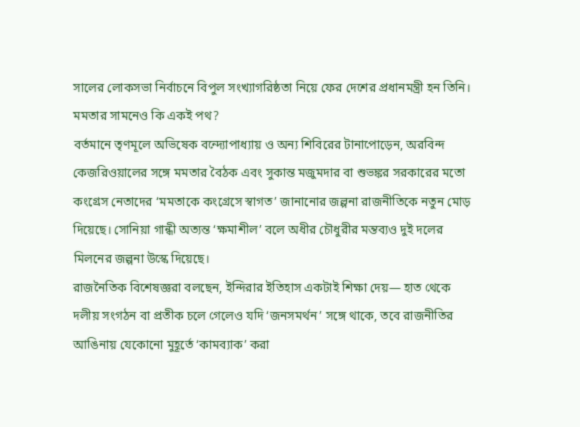সালের লোকসভা নির্বাচনে বিপুল সংখ্যাগরিষ্ঠতা নিয়ে ফের দেশের প্রধানমন্ত্রী হন তিনি।
মমতার সামনেও কি একই পথ?
বর্তমানে তৃণমূলে অভিষেক বন্দ্যোপাধ্যায় ও অন্য শিবিরের টানাপোড়েন, অরবিন্দ কেজরিওয়ালের সঙ্গে মমতার বৈঠক এবং সুকান্ত মজুমদার বা শুভঙ্কর সরকারের মতো কংগ্রেস নেতাদের ‘মমতাকে কংগ্রেসে স্বাগত’ জানানোর জল্পনা রাজনীতিকে নতুন মোড় দিয়েছে। সোনিয়া গান্ধী অত্যন্ত ‘ক্ষমাশীল’ বলে অধীর চৌধুরীর মন্তব্যও দুই দলের মিলনের জল্পনা উস্কে দিয়েছে।
রাজনৈতিক বিশেষজ্ঞরা বলছেন, ইন্দিরার ইতিহাস একটাই শিক্ষা দেয়— হাত থেকে দলীয় সংগঠন বা প্রতীক চলে গেলেও যদি ‘জনসমর্থন’ সঙ্গে থাকে, তবে রাজনীতির আঙিনায় যেকোনো মুহূর্তে ‘কামব্যাক’ করা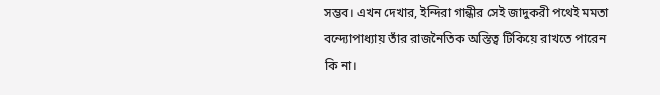সম্ভব। এখন দেখার, ইন্দিরা গান্ধীর সেই জাদুকরী পথেই মমতা বন্দ্যোপাধ্যায় তাঁর রাজনৈতিক অস্তিত্ব টিকিয়ে রাখতে পারেন কি না।